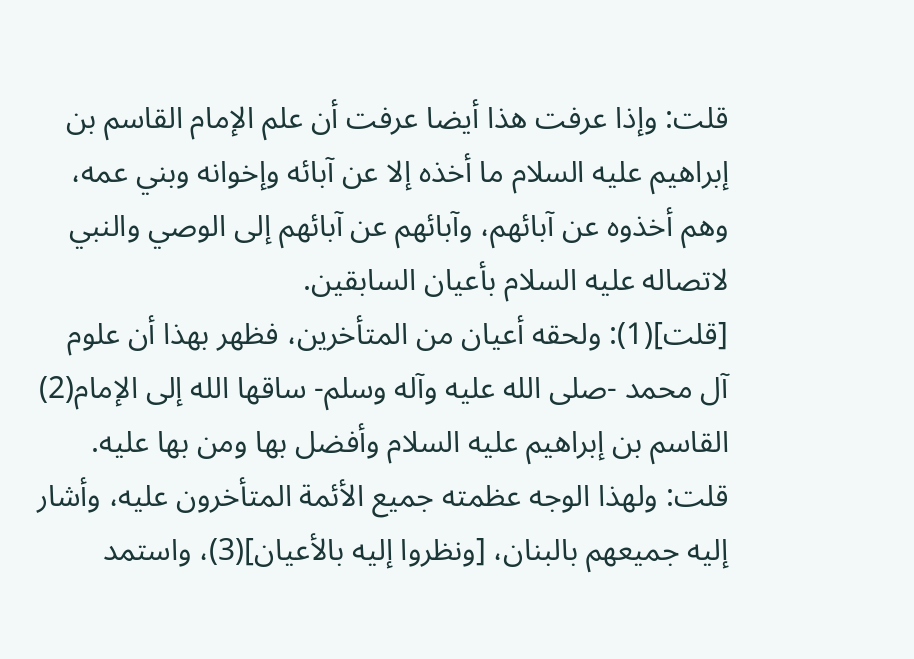قلت: وإذا عرفت هذا أيضا عرفت أن علم الإمام القاسم بن إبراهيم عليه السلام ما أخذه إلا عن آبائه وإخوانه وبني عمه، وهم أخذوه عن آبائهم، وآبائهم عن آبائهم إلى الوصي والنبي لاتصاله عليه السلام بأعيان السابقين.
[قلت](1): ولحقه أعيان من المتأخرين، فظهر بهذا أن علوم آل محمد -صلى الله عليه وآله وسلم- ساقها الله إلى الإمام(2) القاسم بن إبراهيم عليه السلام وأفضل بها ومن بها عليه.
قلت: ولهذا الوجه عظمته جميع الأئمة المتأخرون عليه، وأشار إليه جميعهم بالبنان، [ونظروا إليه بالأعيان](3)، واستمد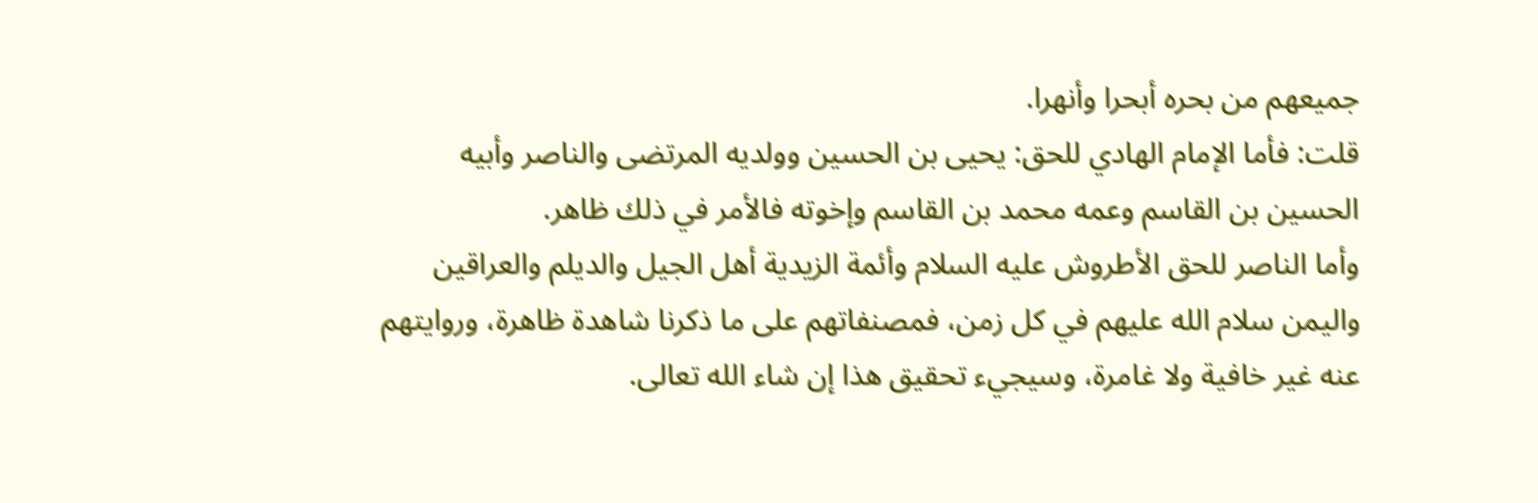جميعهم من بحره أبحرا وأنهرا.
قلت: فأما الإمام الهادي للحق: يحيى بن الحسين وولديه المرتضى والناصر وأبيه الحسين بن القاسم وعمه محمد بن القاسم وإخوته فالأمر في ذلك ظاهر.
وأما الناصر للحق الأطروش عليه السلام وأئمة الزيدية أهل الجيل والديلم والعراقين واليمن سلام الله عليهم في كل زمن، فمصنفاتهم على ما ذكرنا شاهدة ظاهرة، وروايتهم عنه غير خافية ولا غامرة، وسيجيء تحقيق هذا إن شاء الله تعالى.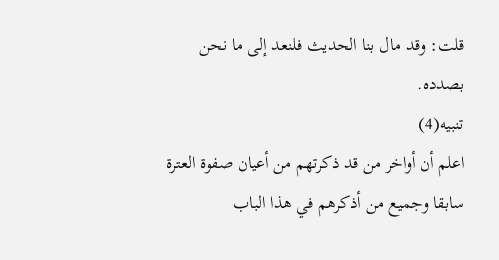قلت: وقد مال بنا الحديث فلنعد إلى ما نحن بصدده.
تنبيه(4)
اعلم أن أواخر من قد ذكرتهم من أعيان صفوة العترة سابقا وجميع من أذكرهم في هذا الباب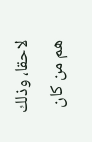لاحقا، وذلك هم من كان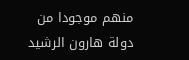منهم موجودا من دولة هارون الرشيد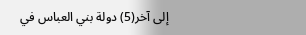إلى آخر(5) دولة بني العباس في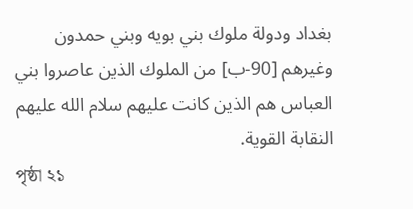بغداد ودولة ملوك بني بويه وبني حمدون وغيرهم [90-ب] من الملوك الذين عاصروا بني العباس هم الذين كانت عليهم سلام الله عليهم النقابة القوية.
পৃষ্ঠা ২১